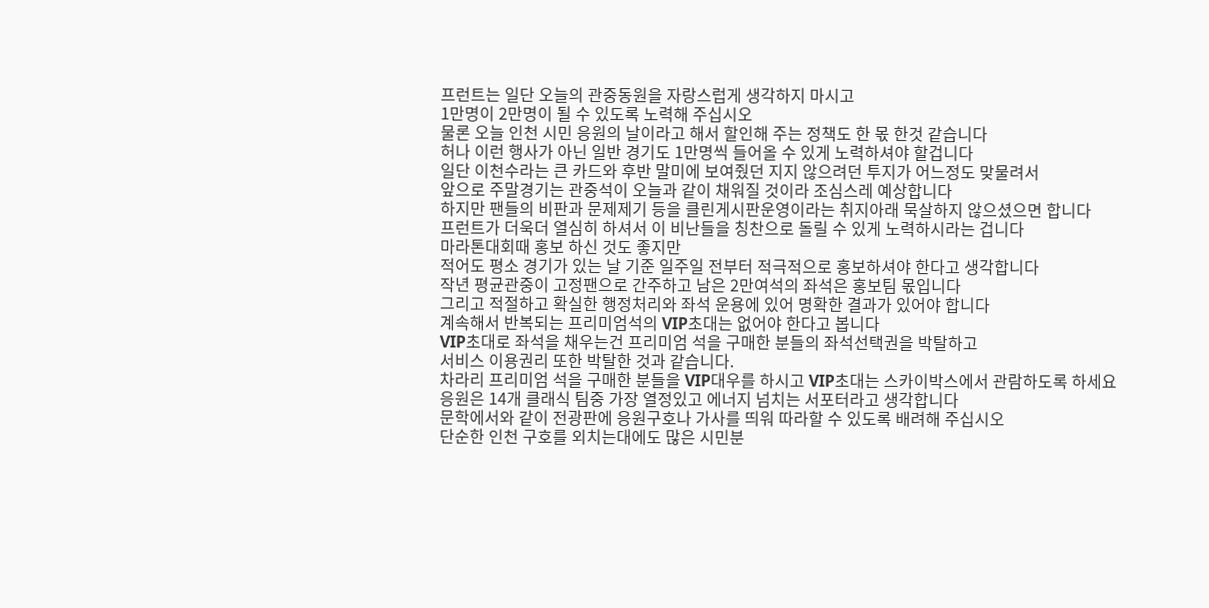프런트는 일단 오늘의 관중동원을 자랑스럽게 생각하지 마시고
1만명이 2만명이 될 수 있도록 노력해 주십시오
물론 오늘 인천 시민 응원의 날이라고 해서 할인해 주는 정책도 한 몫 한것 같습니다
허나 이런 행사가 아닌 일반 경기도 1만명씩 들어올 수 있게 노력하셔야 할겁니다
일단 이천수라는 큰 카드와 후반 말미에 보여줬던 지지 않으려던 투지가 어느정도 맞물려서
앞으로 주말경기는 관중석이 오늘과 같이 채워질 것이라 조심스레 예상합니다
하지만 팬들의 비판과 문제제기 등을 클린게시판운영이라는 취지아래 묵살하지 않으셨으면 합니다
프런트가 더욱더 열심히 하셔서 이 비난들을 칭찬으로 돌릴 수 있게 노력하시라는 겁니다
마라톤대회때 홍보 하신 것도 좋지만
적어도 평소 경기가 있는 날 기준 일주일 전부터 적극적으로 홍보하셔야 한다고 생각합니다
작년 평균관중이 고정팬으로 간주하고 남은 2만여석의 좌석은 홍보팀 몫입니다
그리고 적절하고 확실한 행정처리와 좌석 운용에 있어 명확한 결과가 있어야 합니다
계속해서 반복되는 프리미엄석의 VIP초대는 없어야 한다고 봅니다
VIP초대로 좌석을 채우는건 프리미엄 석을 구매한 분들의 좌석선택권을 박탈하고
서비스 이용권리 또한 박탈한 것과 같습니다.
차라리 프리미엄 석을 구매한 분들을 VIP대우를 하시고 VIP초대는 스카이박스에서 관람하도록 하세요
응원은 14개 클래식 팀중 가장 열정있고 에너지 넘치는 서포터라고 생각합니다
문학에서와 같이 전광판에 응원구호나 가사를 띄워 따라할 수 있도록 배려해 주십시오
단순한 인천 구호를 외치는대에도 많은 시민분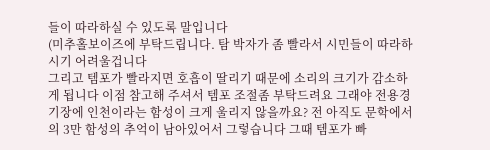들이 따라하실 수 있도록 말입니다
(미추홀보이즈에 부탁드립니다. 탐 박자가 좀 빨라서 시민들이 따라하시기 어려울겁니다
그리고 템포가 빨라지면 호흡이 딸리기 때문에 소리의 크기가 감소하게 됩니다 이점 참고해 주셔서 템포 조절좀 부탁드려요 그래야 전용경기장에 인천이라는 함성이 크게 울리지 않을까요? 전 아직도 문학에서의 3만 함성의 추억이 남아있어서 그렇습니다 그때 템포가 빠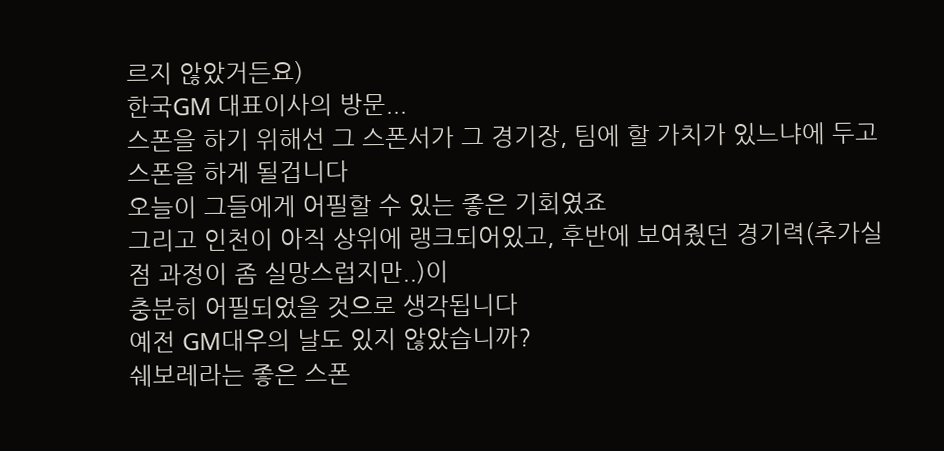르지 않았거든요)
한국GM 대표이사의 방문...
스폰을 하기 위해선 그 스폰서가 그 경기장, 팀에 할 가치가 있느냐에 두고 스폰을 하게 될겁니다
오늘이 그들에게 어필할 수 있는 좋은 기회였죠
그리고 인천이 아직 상위에 랭크되어있고, 후반에 보여줬던 경기력(추가실점 과정이 좀 실망스럽지만..)이
충분히 어필되었을 것으로 생각됩니다
예전 GM대우의 날도 있지 않았습니까?
쉐보레라는 좋은 스폰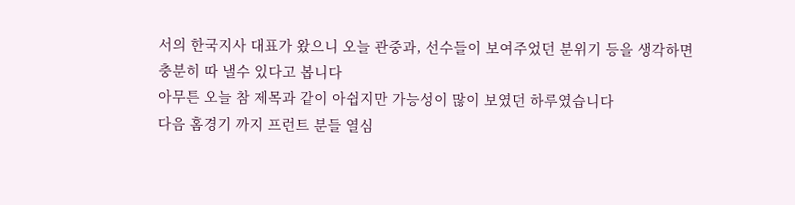서의 한국지사 대표가 왔으니 오늘 관중과, 선수들이 보여주었던 분위기 등을 생각하면
충분히 따 낼수 있다고 봅니다
아무튼 오늘 참 제목과 같이 아쉽지만 가능성이 많이 보였던 하루였습니다
다음 홈경기 까지 프런트 분들 열심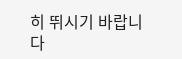히 뛰시기 바랍니다